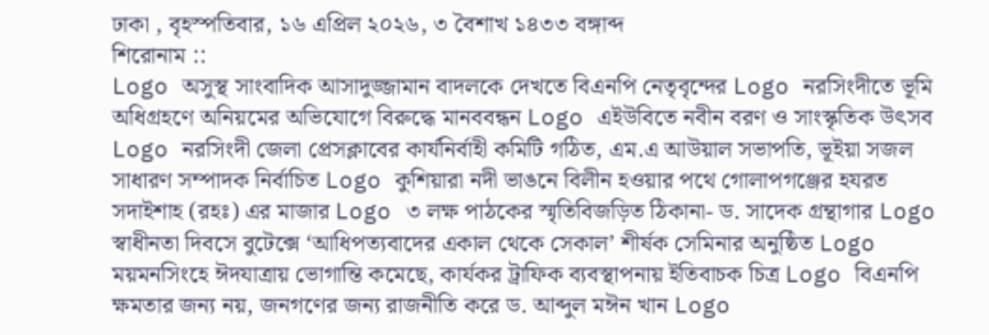ঢাকা , বৃহস্পতিবার, ১৬ এপ্রিল ২০২৬, ৩ বৈশাখ ১৪৩৩ বঙ্গাব্দ
শিরোনাম ::
Logo অসুস্থ সাংবাদিক আসাদুজ্জামান বাদলকে দেখতে বিএনপি নেতৃবৃন্দের Logo নরসিংদীতে ভূমি অধিগ্রহণে অনিয়মের অভিযোগে বিরুদ্ধে মানববন্ধন Logo এইউবিতে নবীন বরণ ও সাংস্কৃতিক উৎসব Logo নরসিংদী জেলা প্রেসক্লাবের কার্যনির্বাহী কমিটি গঠিত, এম.এ আউয়াল সভাপতি, ভূইয়া সজল সাধারণ সম্পাদক নির্বাচিত Logo কুশিয়ারা নদী ভাঙনে বিলীন হওয়ার পথে গোলাপগঞ্জের হযরত সদাইশাহ (রহঃ) এর মাজার Logo ৩ লক্ষ পাঠকের স্মৃতিবিজড়িত ঠিকানা- ড. সাদেক গ্রন্থাগার Logo স্বাধীনতা দিবসে বুটেক্সে ‘আধিপত্যবাদের একাল থেকে সেকাল’ শীর্ষক সেমিনার অনুষ্ঠিত Logo ময়মনসিংহে ঈদযাত্রায় ভোগান্তি কমেছে, কার্যকর ট্রাফিক ব্যবস্থাপনায় ইতিবাচক চিত্র Logo বিএনপি ক্ষমতার জন্য নয়, জনগণের জন্য রাজনীতি করে ড. আব্দুল মঈন খান Logo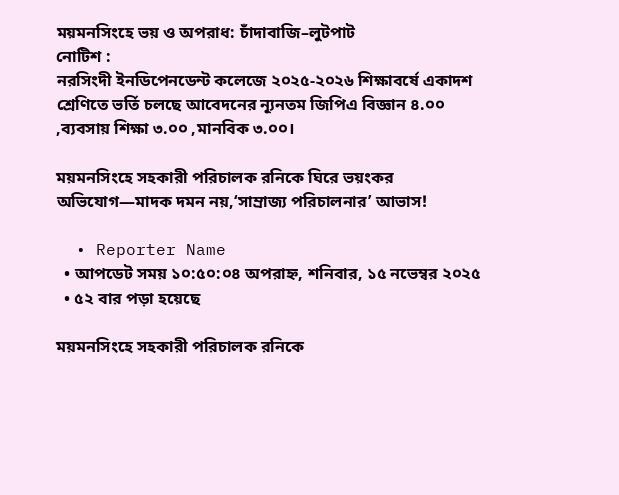ময়মনসিংহে ভয় ও অপরাধ: চাঁদাবাজি–লুটপাট
নোটিশ :
নরসিংদী ইনডিপেনডেন্ট কলেজে ২০২৫-২০২৬ শিক্ষাবর্ষে একাদশ শ্রেণিতে ভর্তি চলছে আবেদনের ন্যূনতম জিপিএ বিজ্ঞান ৪.০০ ,ব্যবসায় শিক্ষা ৩.০০ ,মানবিক ৩.০০।

ময়মনসিংহে সহকারী পরিচালক রনিকে ঘিরে ভয়ংকর অভিযোগ—মাদক দমন নয়,‘সাম্রাজ্য পরিচালনার’ আভাস!

  • Reporter Name
  • আপডেট সময় ১০:৫০:০৪ অপরাহ্ন, শনিবার, ১৫ নভেম্বর ২০২৫
  • ৫২ বার পড়া হয়েছে

ময়মনসিংহে সহকারী পরিচালক রনিকে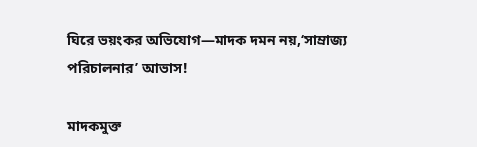ঘিরে ভয়ংকর অভিযোগ—মাদক দমন নয়,‘সাম্রাজ্য পরিচালনার’ আভাস!

মাদকমুক্ত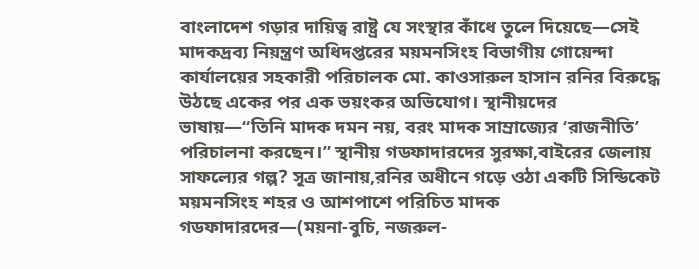বাংলাদেশ গড়ার দায়িত্ব রাষ্ট্র যে সংস্থার কাঁধে তুলে দিয়েছে—সেই মাদকদ্রব্য নিয়ন্ত্রণ অধিদপ্তরের ময়মনসিংহ বিভাগীয় গোয়েন্দা কার্যালয়ের সহকারী পরিচালক মো. কাওসারুল হাসান রনির বিরুদ্ধে উঠছে একের পর এক ভয়ংকর অভিযোগ। স্থানীয়দের ভাষায়—“তিনি মাদক দমন নয়, বরং মাদক সাম্রাজ্যের ‘রাজনীতি’ পরিচালনা করছেন।” স্থানীয় গডফাদারদের সুরক্ষা,বাইরের জেলায় সাফল্যের গল্প? সূত্র জানায়,রনির অধীনে গড়ে ওঠা একটি সিন্ডিকেট ময়মনসিংহ শহর ও আশপাশে পরিচিত মাদক গডফাদারদের—(ময়না-বুচি, নজরুল-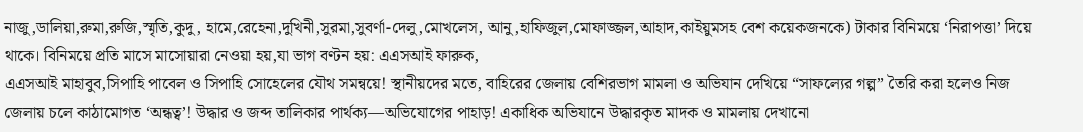নাজু,ডালিয়া,রুমা,রুজি,স্মৃতি,কুদু, হামে,রেহেনা,দুখিনী,সুরমা,সুবর্ণা-দেলু,মোখলেস, আনু,হাফিজুল,মোফাজ্জল,আহাদ,কাইয়ুমসহ বেশ কয়েকজনকে) টাকার বিনিময়ে ‘নিরাপত্তা’ দিয়ে থাকে। বিনিময়ে প্রতি মাসে মাসোয়ারা নেওয়া হয়,যা ভাগ বণ্টন হয়: এএসআই ফারুক,
এএসআই মাহাবুব,সিপাহি পাবেল ও সিপাহি সোহেলের যৌথ সমন্বয়ে! স্থানীয়দের মতে, বাহিরের জেলায় বেশিরভাগ মামলা ও অভিযান দেখিয়ে “সাফল্যের গল্প” তৈরি করা হলেও নিজ জেলায় চলে কাঠামোগত ‘অন্ধত্ব’! উদ্ধার ও জব্দ তালিকার পার্থক্য—অভিযোগের পাহাড়! একাধিক অভিযানে উদ্ধারকৃত মাদক ও মামলায় দেখানো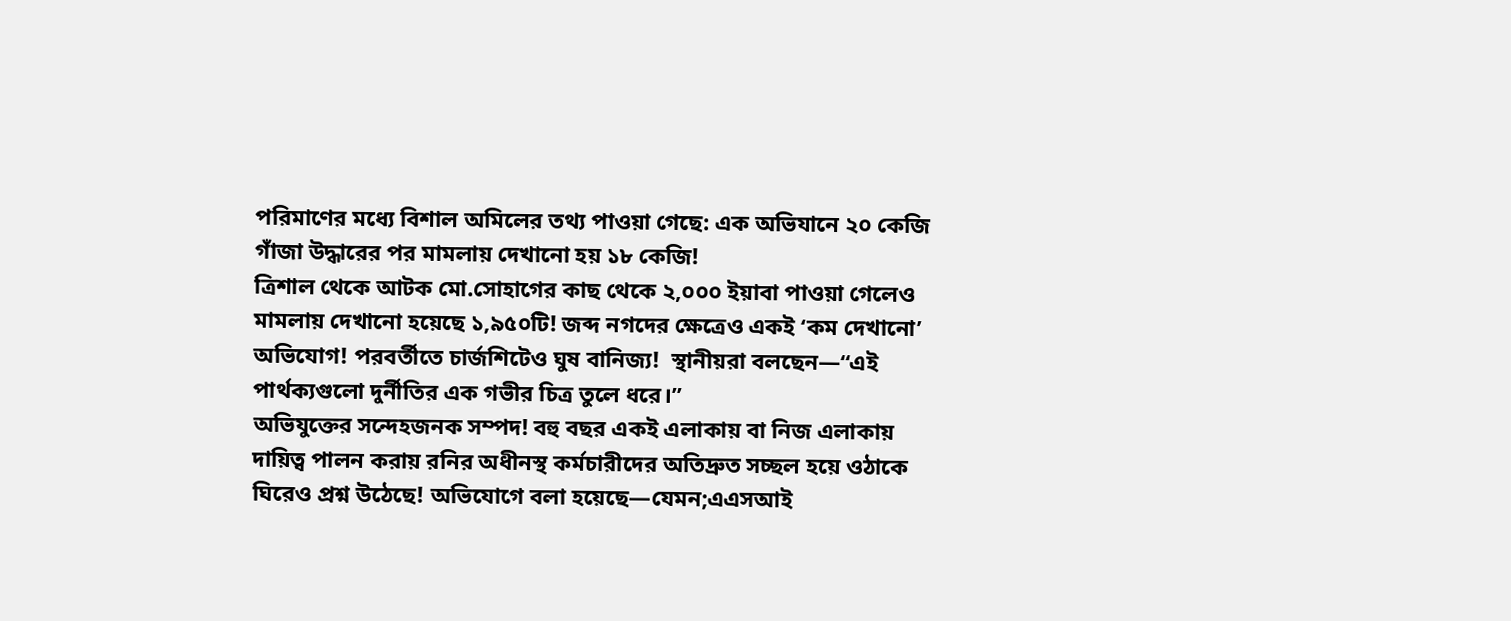পরিমাণের মধ্যে বিশাল অমিলের তথ্য পাওয়া গেছে: এক অভিযানে ২০ কেজি গাঁজা উদ্ধারের পর মামলায় দেখানো হয় ১৮ কেজি!
ত্রিশাল থেকে আটক মো.সোহাগের কাছ থেকে ২,০০০ ইয়াবা পাওয়া গেলেও মামলায় দেখানো হয়েছে ১,৯৫০টি! জব্দ নগদের ক্ষেত্রেও একই ‘কম দেখানো’ অভিযোগ! পরবর্তীতে চার্জশিটেও ঘুষ বানিজ্য!  স্থানীয়রা বলছেন—“এই পার্থক্যগুলো দুর্নীতির এক গভীর চিত্র তুলে ধরে।”
অভিযুক্তের সন্দেহজনক সম্পদ! বহু বছর একই এলাকায় বা নিজ এলাকায় দায়িত্ব পালন করায় রনির অধীনস্থ কর্মচারীদের অতিদ্রুত সচ্ছল হয়ে ওঠাকে ঘিরেও প্রশ্ন উঠেছে! অভিযোগে বলা হয়েছে—যেমন;এএসআই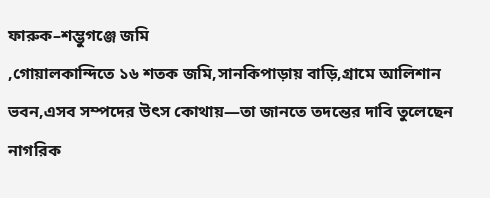ফারুক–শম্ভুগঞ্জে জমি
,গোয়ালকান্দিতে ১৬ শতক জমি,সানকিপাড়ায় বাড়ি,গ্রামে আলিশান ভবন,এসব সম্পদের উৎস কোথায়—তা জানতে তদন্তের দাবি তুলেছেন নাগরিক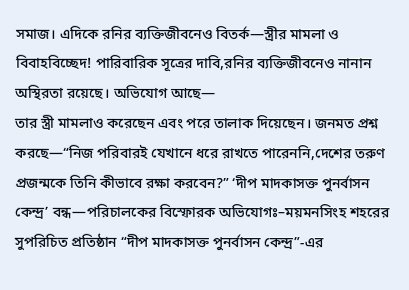সমাজ। এদিকে রনির ব্যক্তিজীবনেও বিতর্ক—স্ত্রীর মামলা ও বিবাহবিচ্ছেদ! পারিবারিক সূত্রের দাবি,রনির ব্যক্তিজীবনেও নানান অস্থিরতা রয়েছে। অভিযোগ আছে—
তার স্ত্রী মামলাও করেছেন এবং পরে তালাক দিয়েছেন। জনমত প্রশ্ন করছে—“নিজ পরিবারই যেখানে ধরে রাখতে পারেননি,দেশের তরুণ প্রজন্মকে তিনি কীভাবে রক্ষা করবেন?” ‘দীপ মাদকাসক্ত পুনর্বাসন কেন্দ্র’ বন্ধ—পরিচালকের বিস্ফোরক অভিযোগঃ–ময়মনসিংহ শহরের সুপরিচিত প্রতিষ্ঠান “দীপ মাদকাসক্ত পুনর্বাসন কেন্দ্র”-এর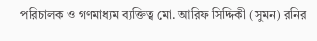পরিচালক ও গণমাধ্যম ব্যক্তিত্ব মো. আরিফ সিদ্দিকী (সুমন) রনির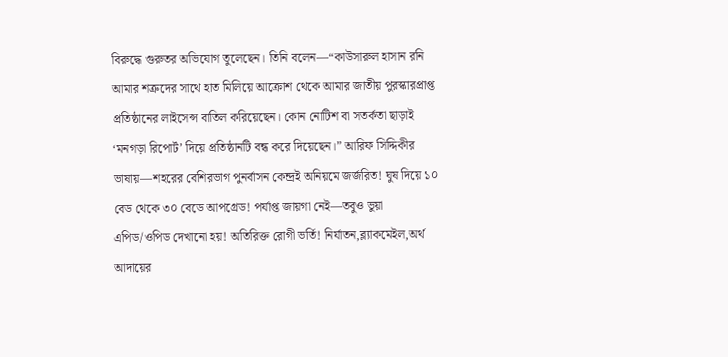বিরুদ্ধে গুরুতর অভিযোগ তুলেছেন। তিনি বলেন—“কাউসারুল হাসান রনি আমার শত্রুদের সাথে হাত মিলিয়ে আক্রোশ থেকে আমার জাতীয় পুরস্কারপ্রাপ্ত প্রতিষ্ঠানের লাইসেন্স বাতিল করিয়েছেন। কোন নোটিশ বা সতর্কতা ছাড়াই ‘মনগড়া রিপোর্ট’ দিয়ে প্রতিষ্ঠানটি বন্ধ করে দিয়েছেন।” আরিফ সিদ্দিকীর ভাষায়—শহরের বেশিরভাগ পুনর্বাসন কেন্দ্রই অনিয়মে জর্জরিত! ঘুষ দিয়ে ১০ বেড থেকে ৩০ বেডে আপগ্রেড! পর্যাপ্ত জায়গা নেই—তবুও ভুয়া এপিড/ওপিড দেখানো হয়! অতিরিক্ত রোগী ভর্তি! নির্যাতন,ব্ল্যাকমেইল,অর্থ আদায়ের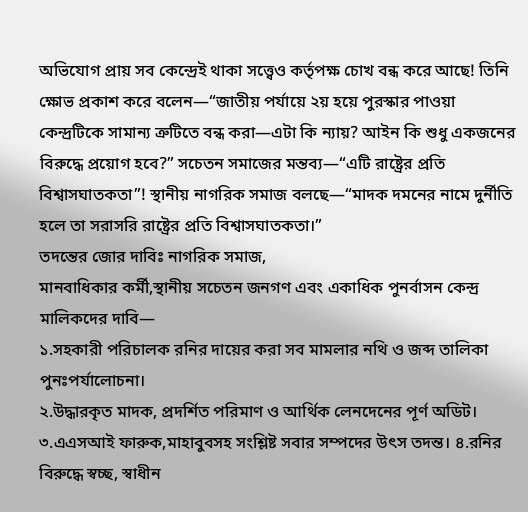অভিযোগ প্রায় সব কেন্দ্রেই থাকা সত্ত্বেও কর্তৃপক্ষ চোখ বন্ধ করে আছে! তিনি ক্ষোভ প্রকাশ করে বলেন—“জাতীয় পর্যায়ে ২য় হয়ে পুরস্কার পাওয়া কেন্দ্রটিকে সামান্য ত্রুটিতে বন্ধ করা—এটা কি ন্যায়? আইন কি শুধু একজনের বিরুদ্ধে প্রয়োগ হবে?” সচেতন সমাজের মন্তব্য—“এটি রাষ্ট্রের প্রতি বিশ্বাসঘাতকতা”! স্থানীয় নাগরিক সমাজ বলছে—“মাদক দমনের নামে দুর্নীতি হলে তা সরাসরি রাষ্ট্রের প্রতি বিশ্বাসঘাতকতা।”
তদন্তের জোর দাবিঃ নাগরিক সমাজ,
মানবাধিকার কর্মী,স্থানীয় সচেতন জনগণ এবং একাধিক পুনর্বাসন কেন্দ্র মালিকদের দাবি—
১.সহকারী পরিচালক রনির দায়ের করা সব মামলার নথি ও জব্দ তালিকা পুনঃপর্যালোচনা।
২.উদ্ধারকৃত মাদক, প্রদর্শিত পরিমাণ ও আর্থিক লেনদেনের পূর্ণ অডিট। ৩.এএসআই ফারুক,মাহাবুবসহ সংশ্লিষ্ট সবার সম্পদের উৎস তদন্ত। ৪.রনির বিরুদ্ধে স্বচ্ছ, স্বাধীন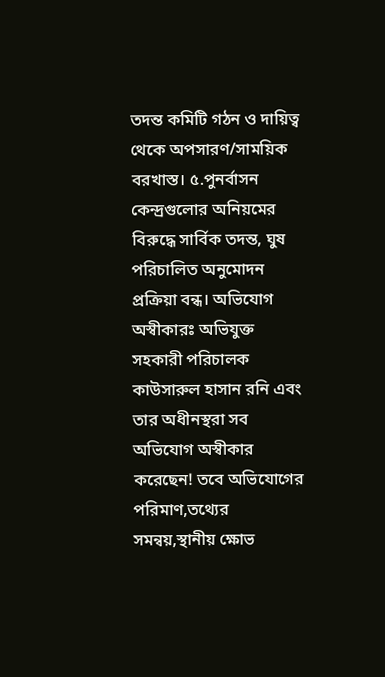তদন্ত কমিটি গঠন ও দায়িত্ব থেকে অপসারণ/সাময়িক বরখাস্ত। ৫.পুনর্বাসন কেন্দ্রগুলোর অনিয়মের বিরুদ্ধে সার্বিক তদন্ত, ঘুষ পরিচালিত অনুমোদন প্রক্রিয়া বন্ধ। অভিযোগ অস্বীকারঃ অভিযুক্ত সহকারী পরিচালক কাউসারুল হাসান রনি এবং তার অধীনস্থরা সব অভিযোগ অস্বীকার করেছেন! তবে অভিযোগের পরিমাণ,তথ্যের সমন্বয়,স্থানীয় ক্ষোভ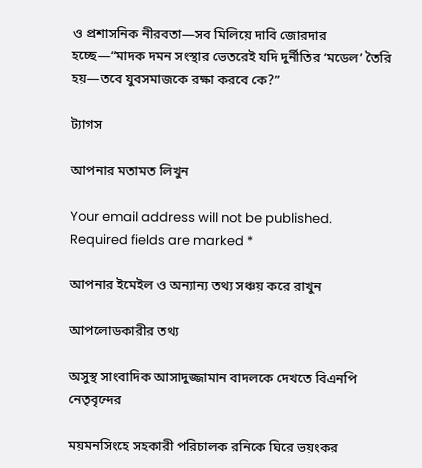ও প্রশাসনিক নীরবতা—সব মিলিয়ে দাবি জোরদার হচ্ছে—“মাদক দমন সংস্থার ভেতরেই যদি দুর্নীতির ‘মডেল’ তৈরি হয়—তবে যুবসমাজকে রক্ষা করবে কে?”

ট্যাগস

আপনার মতামত লিখুন

Your email address will not be published. Required fields are marked *

আপনার ইমেইল ও অন্যান্য তথ্য সঞ্চয় করে রাখুন

আপলোডকারীর তথ্য

অসুস্থ সাংবাদিক আসাদুজ্জামান বাদলকে দেখতে বিএনপি নেতৃবৃন্দের

ময়মনসিংহে সহকারী পরিচালক রনিকে ঘিরে ভয়ংকর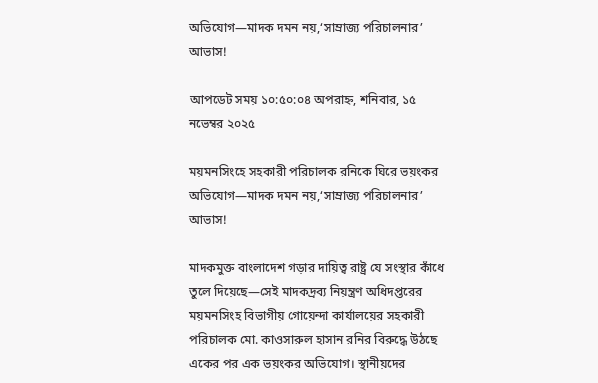অভিযোগ—মাদক দমন নয়,‘সাম্রাজ্য পরিচালনার’ আভাস!

আপডেট সময় ১০:৫০:০৪ অপরাহ্ন, শনিবার, ১৫ নভেম্বর ২০২৫

ময়মনসিংহে সহকারী পরিচালক রনিকে ঘিরে ভয়ংকর অভিযোগ—মাদক দমন নয়,‘সাম্রাজ্য পরিচালনার’ আভাস!

মাদকমুক্ত বাংলাদেশ গড়ার দায়িত্ব রাষ্ট্র যে সংস্থার কাঁধে তুলে দিয়েছে—সেই মাদকদ্রব্য নিয়ন্ত্রণ অধিদপ্তরের ময়মনসিংহ বিভাগীয় গোয়েন্দা কার্যালয়ের সহকারী পরিচালক মো. কাওসারুল হাসান রনির বিরুদ্ধে উঠছে একের পর এক ভয়ংকর অভিযোগ। স্থানীয়দের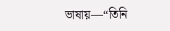ভাষায়—“তিনি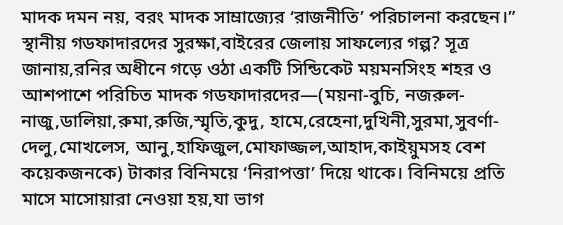মাদক দমন নয়, বরং মাদক সাম্রাজ্যের ‘রাজনীতি’ পরিচালনা করছেন।” স্থানীয় গডফাদারদের সুরক্ষা,বাইরের জেলায় সাফল্যের গল্প? সূত্র জানায়,রনির অধীনে গড়ে ওঠা একটি সিন্ডিকেট ময়মনসিংহ শহর ও আশপাশে পরিচিত মাদক গডফাদারদের—(ময়না-বুচি, নজরুল-নাজু,ডালিয়া,রুমা,রুজি,স্মৃতি,কুদু, হামে,রেহেনা,দুখিনী,সুরমা,সুবর্ণা-দেলু,মোখলেস, আনু,হাফিজুল,মোফাজ্জল,আহাদ,কাইয়ুমসহ বেশ কয়েকজনকে) টাকার বিনিময়ে ‘নিরাপত্তা’ দিয়ে থাকে। বিনিময়ে প্রতি মাসে মাসোয়ারা নেওয়া হয়,যা ভাগ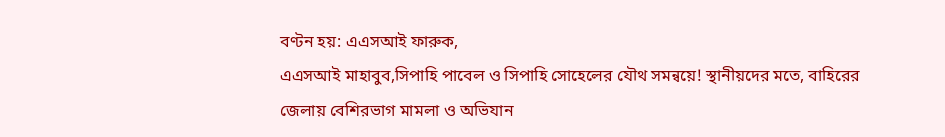বণ্টন হয়: এএসআই ফারুক,
এএসআই মাহাবুব,সিপাহি পাবেল ও সিপাহি সোহেলের যৌথ সমন্বয়ে! স্থানীয়দের মতে, বাহিরের জেলায় বেশিরভাগ মামলা ও অভিযান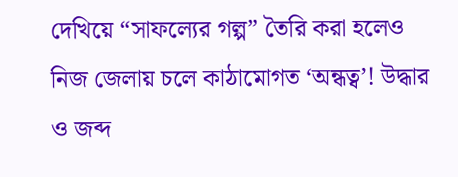দেখিয়ে “সাফল্যের গল্প” তৈরি করা হলেও নিজ জেলায় চলে কাঠামোগত ‘অন্ধত্ব’! উদ্ধার ও জব্দ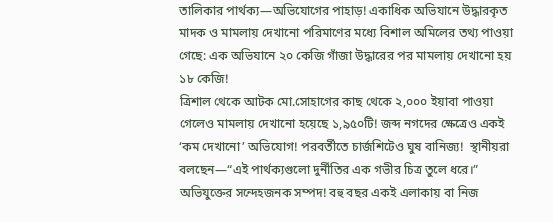তালিকার পার্থক্য—অভিযোগের পাহাড়! একাধিক অভিযানে উদ্ধারকৃত মাদক ও মামলায় দেখানো পরিমাণের মধ্যে বিশাল অমিলের তথ্য পাওয়া গেছে: এক অভিযানে ২০ কেজি গাঁজা উদ্ধারের পর মামলায় দেখানো হয় ১৮ কেজি!
ত্রিশাল থেকে আটক মো.সোহাগের কাছ থেকে ২,০০০ ইয়াবা পাওয়া গেলেও মামলায় দেখানো হয়েছে ১,৯৫০টি! জব্দ নগদের ক্ষেত্রেও একই ‘কম দেখানো’ অভিযোগ! পরবর্তীতে চার্জশিটেও ঘুষ বানিজ্য!  স্থানীয়রা বলছেন—“এই পার্থক্যগুলো দুর্নীতির এক গভীর চিত্র তুলে ধরে।”
অভিযুক্তের সন্দেহজনক সম্পদ! বহু বছর একই এলাকায় বা নিজ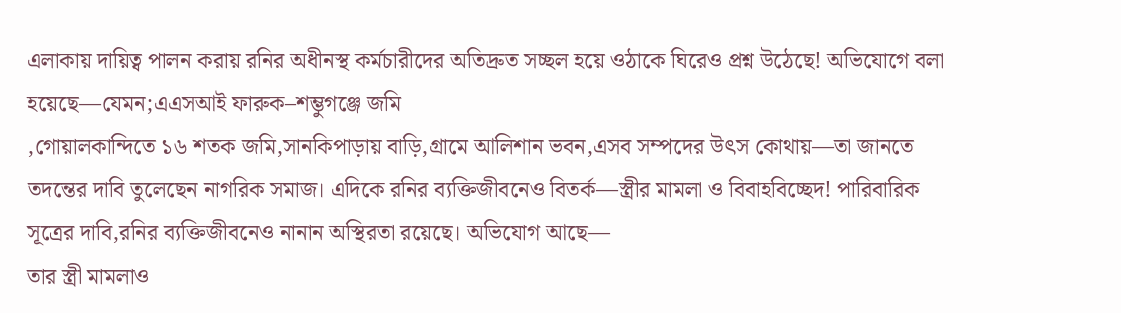এলাকায় দায়িত্ব পালন করায় রনির অধীনস্থ কর্মচারীদের অতিদ্রুত সচ্ছল হয়ে ওঠাকে ঘিরেও প্রশ্ন উঠেছে! অভিযোগে বলা হয়েছে—যেমন;এএসআই ফারুক–শম্ভুগঞ্জে জমি
,গোয়ালকান্দিতে ১৬ শতক জমি,সানকিপাড়ায় বাড়ি,গ্রামে আলিশান ভবন,এসব সম্পদের উৎস কোথায়—তা জানতে তদন্তের দাবি তুলেছেন নাগরিক সমাজ। এদিকে রনির ব্যক্তিজীবনেও বিতর্ক—স্ত্রীর মামলা ও বিবাহবিচ্ছেদ! পারিবারিক সূত্রের দাবি,রনির ব্যক্তিজীবনেও নানান অস্থিরতা রয়েছে। অভিযোগ আছে—
তার স্ত্রী মামলাও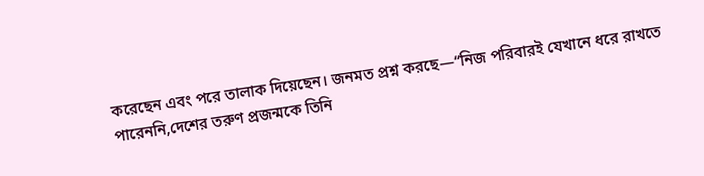করেছেন এবং পরে তালাক দিয়েছেন। জনমত প্রশ্ন করছে—“নিজ পরিবারই যেখানে ধরে রাখতে পারেননি,দেশের তরুণ প্রজন্মকে তিনি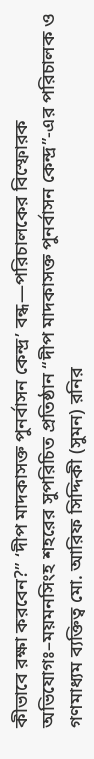কীভাবে রক্ষা করবেন?” ‘দীপ মাদকাসক্ত পুনর্বাসন কেন্দ্র’ বন্ধ—পরিচালকের বিস্ফোরক অভিযোগঃ–ময়মনসিংহ শহরের সুপরিচিত প্রতিষ্ঠান “দীপ মাদকাসক্ত পুনর্বাসন কেন্দ্র”-এর পরিচালক ও গণমাধ্যম ব্যক্তিত্ব মো. আরিফ সিদ্দিকী (সুমন) রনির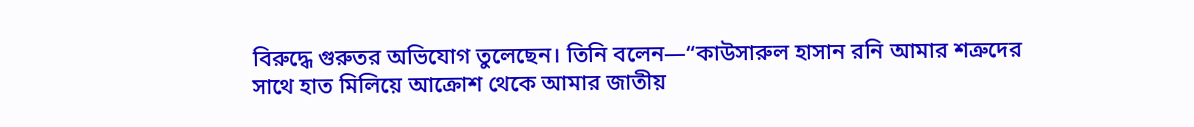বিরুদ্ধে গুরুতর অভিযোগ তুলেছেন। তিনি বলেন—“কাউসারুল হাসান রনি আমার শত্রুদের সাথে হাত মিলিয়ে আক্রোশ থেকে আমার জাতীয়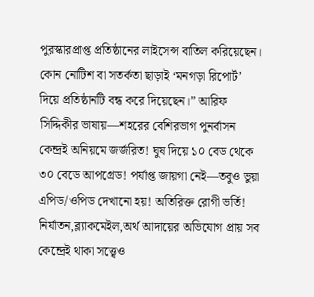পুরস্কারপ্রাপ্ত প্রতিষ্ঠানের লাইসেন্স বাতিল করিয়েছেন। কোন নোটিশ বা সতর্কতা ছাড়াই ‘মনগড়া রিপোর্ট’ দিয়ে প্রতিষ্ঠানটি বন্ধ করে দিয়েছেন।” আরিফ সিদ্দিকীর ভাষায়—শহরের বেশিরভাগ পুনর্বাসন কেন্দ্রই অনিয়মে জর্জরিত! ঘুষ দিয়ে ১০ বেড থেকে ৩০ বেডে আপগ্রেড! পর্যাপ্ত জায়গা নেই—তবুও ভুয়া এপিড/ওপিড দেখানো হয়! অতিরিক্ত রোগী ভর্তি! নির্যাতন,ব্ল্যাকমেইল,অর্থ আদায়ের অভিযোগ প্রায় সব কেন্দ্রেই থাকা সত্ত্বেও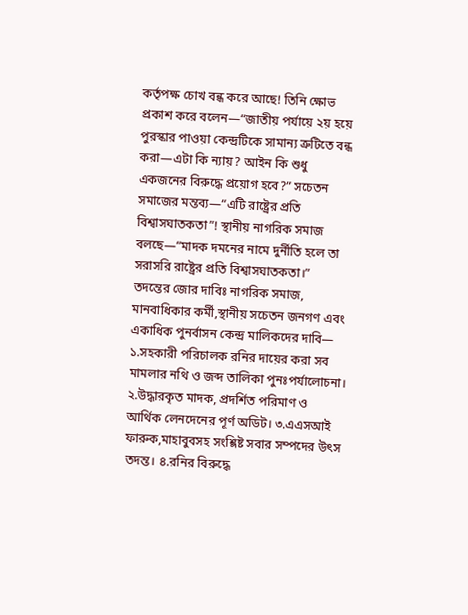কর্তৃপক্ষ চোখ বন্ধ করে আছে! তিনি ক্ষোভ প্রকাশ করে বলেন—“জাতীয় পর্যায়ে ২য় হয়ে পুরস্কার পাওয়া কেন্দ্রটিকে সামান্য ত্রুটিতে বন্ধ করা—এটা কি ন্যায়? আইন কি শুধু একজনের বিরুদ্ধে প্রয়োগ হবে?” সচেতন সমাজের মন্তব্য—“এটি রাষ্ট্রের প্রতি বিশ্বাসঘাতকতা”! স্থানীয় নাগরিক সমাজ বলছে—“মাদক দমনের নামে দুর্নীতি হলে তা সরাসরি রাষ্ট্রের প্রতি বিশ্বাসঘাতকতা।”
তদন্তের জোর দাবিঃ নাগরিক সমাজ,
মানবাধিকার কর্মী,স্থানীয় সচেতন জনগণ এবং একাধিক পুনর্বাসন কেন্দ্র মালিকদের দাবি—
১.সহকারী পরিচালক রনির দায়ের করা সব মামলার নথি ও জব্দ তালিকা পুনঃপর্যালোচনা।
২.উদ্ধারকৃত মাদক, প্রদর্শিত পরিমাণ ও আর্থিক লেনদেনের পূর্ণ অডিট। ৩.এএসআই ফারুক,মাহাবুবসহ সংশ্লিষ্ট সবার সম্পদের উৎস তদন্ত। ৪.রনির বিরুদ্ধে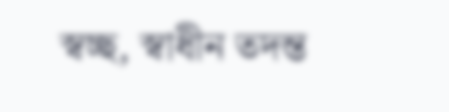স্বচ্ছ, স্বাধীন তদন্ত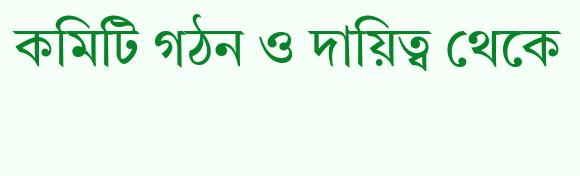কমিটি গঠন ও দায়িত্ব থেকে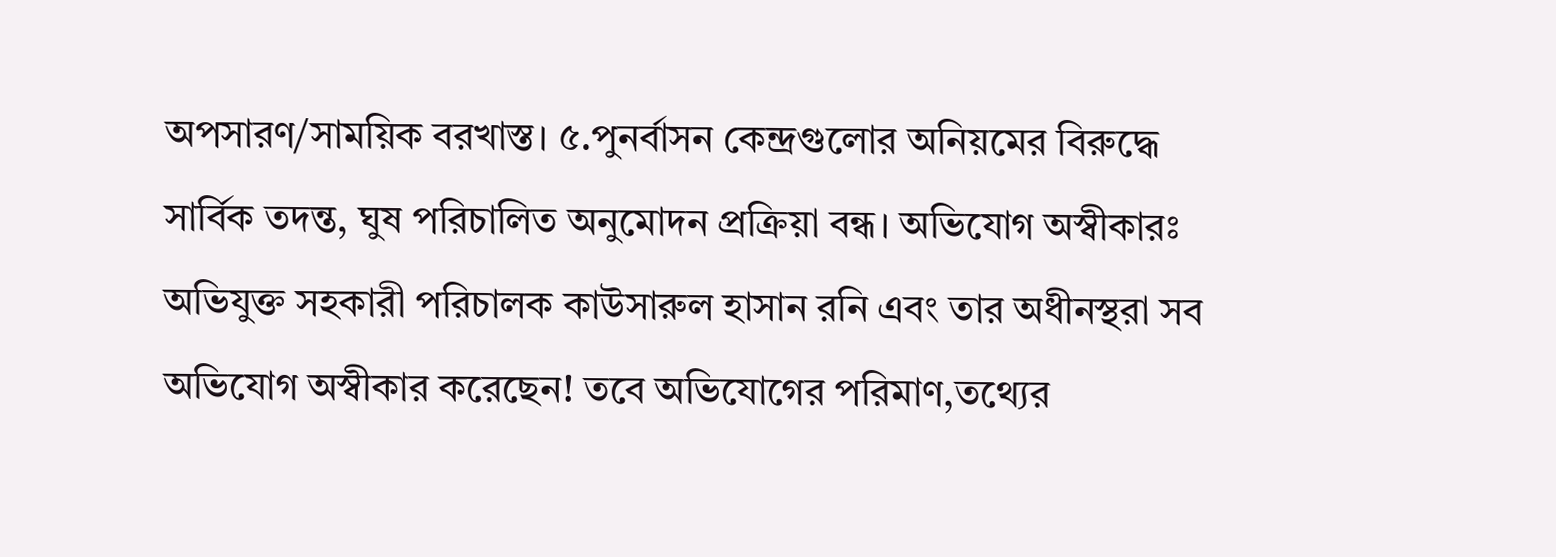অপসারণ/সাময়িক বরখাস্ত। ৫.পুনর্বাসন কেন্দ্রগুলোর অনিয়মের বিরুদ্ধে সার্বিক তদন্ত, ঘুষ পরিচালিত অনুমোদন প্রক্রিয়া বন্ধ। অভিযোগ অস্বীকারঃ অভিযুক্ত সহকারী পরিচালক কাউসারুল হাসান রনি এবং তার অধীনস্থরা সব অভিযোগ অস্বীকার করেছেন! তবে অভিযোগের পরিমাণ,তথ্যের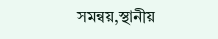সমন্বয়,স্থানীয়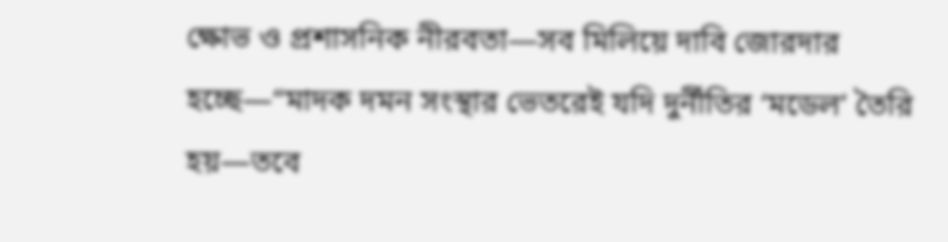ক্ষোভ ও প্রশাসনিক নীরবতা—সব মিলিয়ে দাবি জোরদার হচ্ছে—“মাদক দমন সংস্থার ভেতরেই যদি দুর্নীতির ‘মডেল’ তৈরি হয়—তবে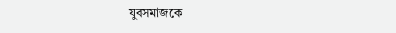যুবসমাজকে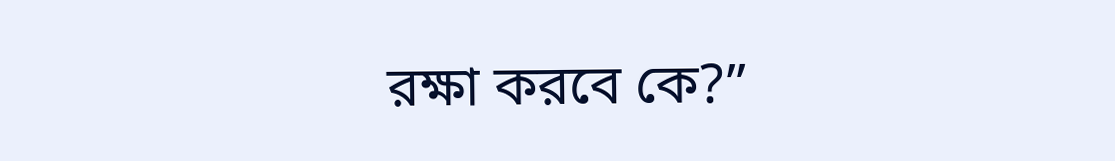রক্ষা করবে কে?”